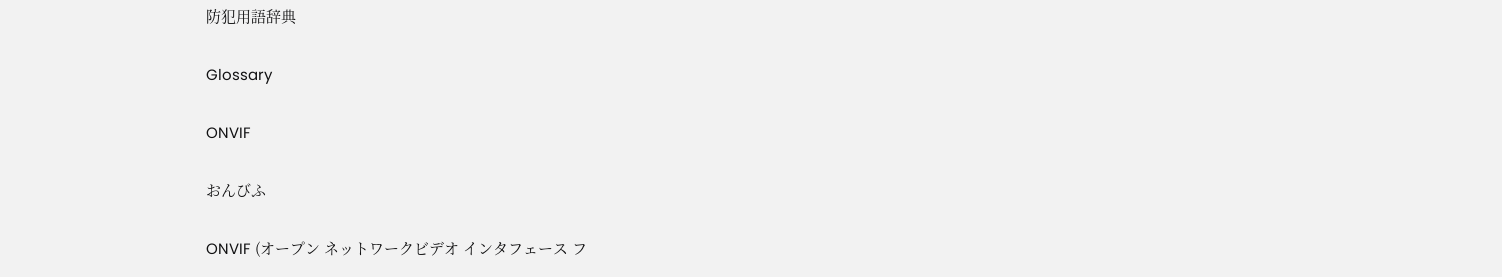防犯用語辞典

Glossary

ONVIF

おんびふ

ONVIF (オープン ネットワークビデオ インタフェース フ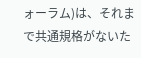ォーラム)は、それまで共通規格がないた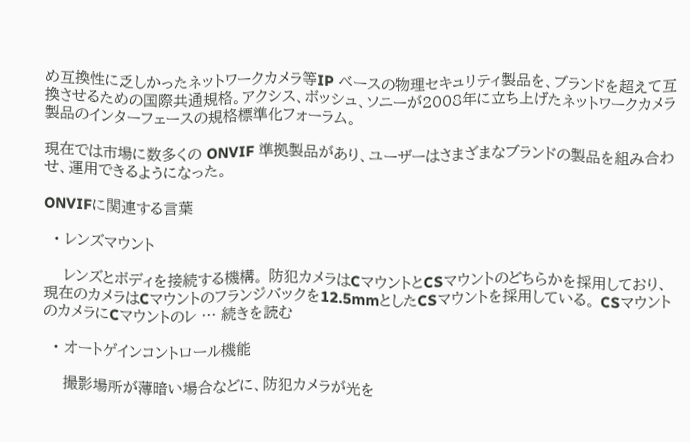め互換性に乏しかったネットワークカメラ等IP ベースの物理セキュリティ製品を、ブランドを超えて互換させるための国際共通規格。アクシス、ボッシュ、ソニーが2008年に立ち上げたネットワークカメラ製品のインターフェースの規格標準化フォーラム。

現在では市場に数多くの ONVIF 準拠製品があり、ユーザーはさまざまなブランドの製品を組み合わせ、運用できるようになった。

ONVIFに関連する言葉

  • レンズマウント

    レンズとボディを接続する機構。 防犯カメラはCマウントとCSマウントのどちらかを採用しており、現在のカメラはCマウントのフランジバックを12.5mmとしたCSマウントを採用している。 CSマウントのカメラにCマウントのレ … 続きを読む

  • オートゲインコントロール機能

    撮影場所が薄暗い場合などに、防犯カメラが光を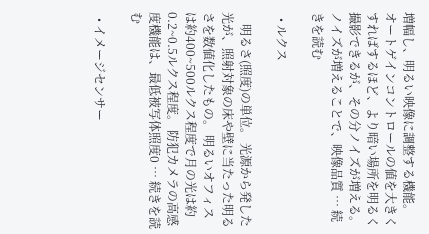増幅し、明るい映像に調整する機能。 オートゲインコントロールの値を大きくすればするほど、より暗い場所を明るく撮影できるが、その分ノイズが増える。 ノイズが増えることで、映像品質 … 続きを読む

  • ルクス

    明るさ(照度)の単位。 光源から発した光が、照射対象の床や壁に当たった明るさを数値化したもの。 明るいオフィスは約400~500ルクス程度で月の光は約0.2~0.5ルクス程度。 防犯カメラの高感度機能は、最低被写体照度0 … 続きを読む

  • イメージセンサー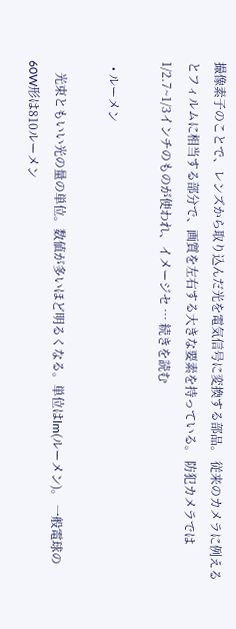撮像素子のことで、レンズから取り込んだ光を電気信号に変換する部品。 従来のカメラに例えるとフィルムに相当する部分で、画質を左右する大きな要素を持っている。 防犯カメラでは1/2.7~1/3インチのものが使われ、イメージセ … 続きを読む

  • ルーメン

    光束ともいい光の量の単位。数値が多いほど明るくなる。単位はlm(ルーメン)。 一般電球の60W形は810ルーメン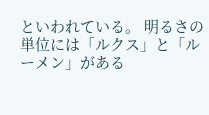といわれている。 明るさの単位には「ルクス」と「ルーメン」がある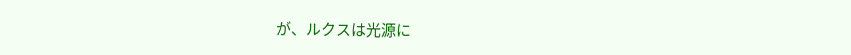が、ルクスは光源に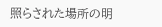照らされた場所の明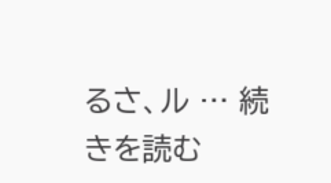るさ、ル … 続きを読む